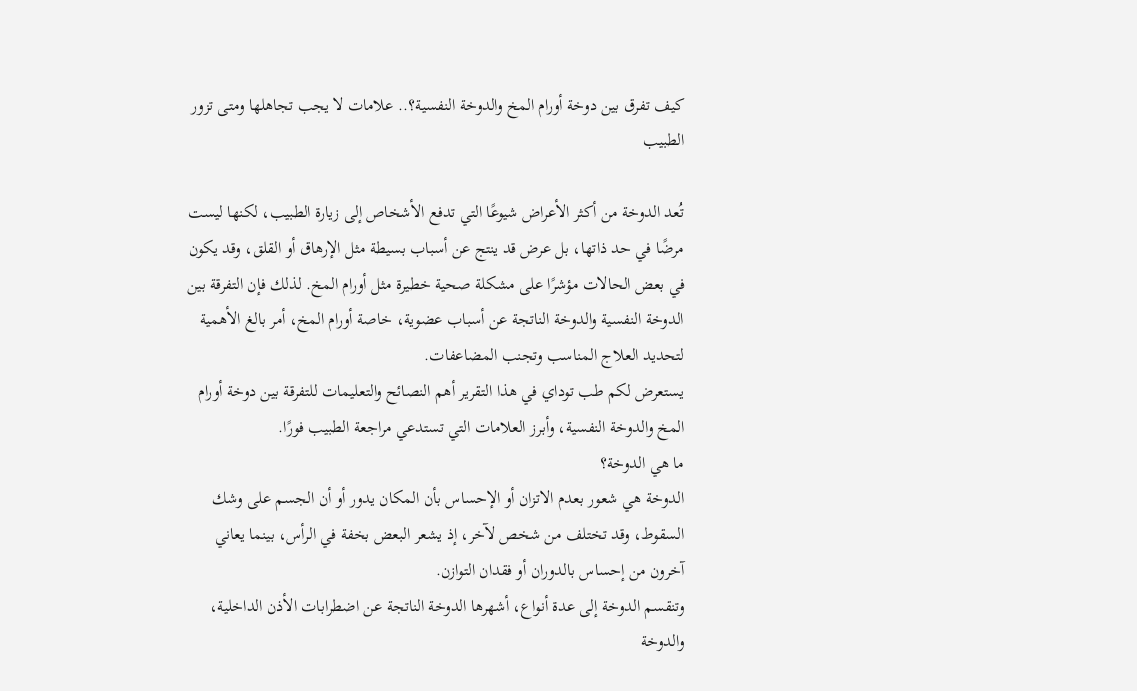كيف تفرق بين دوخة أورام المخ والدوخة النفسية؟.. علامات لا يجب تجاهلها ومتى تزور الطبيب

تُعد الدوخة من أكثر الأعراض شيوعًا التي تدفع الأشخاص إلى زيارة الطبيب، لكنها ليست مرضًا في حد ذاتها، بل عرض قد ينتج عن أسباب بسيطة مثل الإرهاق أو القلق، وقد يكون في بعض الحالات مؤشرًا على مشكلة صحية خطيرة مثل أورام المخ. لذلك فإن التفرقة بين الدوخة النفسية والدوخة الناتجة عن أسباب عضوية، خاصة أورام المخ، أمر بالغ الأهمية لتحديد العلاج المناسب وتجنب المضاعفات.
يستعرض لكم طب توداي في هذا التقرير أهم النصائح والتعليمات للتفرقة بين دوخة أورام المخ والدوخة النفسية، وأبرز العلامات التي تستدعي مراجعة الطبيب فورًا.
ما هي الدوخة؟
الدوخة هي شعور بعدم الاتزان أو الإحساس بأن المكان يدور أو أن الجسم على وشك السقوط، وقد تختلف من شخص لآخر، إذ يشعر البعض بخفة في الرأس، بينما يعاني آخرون من إحساس بالدوران أو فقدان التوازن.
وتنقسم الدوخة إلى عدة أنواع، أشهرها الدوخة الناتجة عن اضطرابات الأذن الداخلية، والدوخة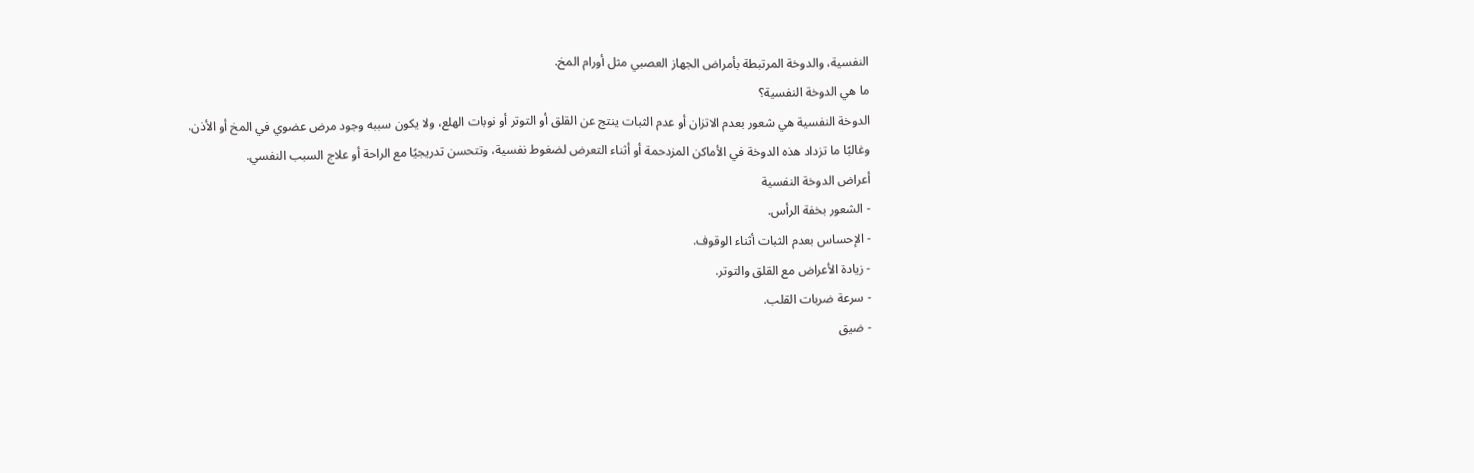النفسية، والدوخة المرتبطة بأمراض الجهاز العصبي مثل أورام المخ.
ما هي الدوخة النفسية؟
الدوخة النفسية هي شعور بعدم الاتزان أو عدم الثبات ينتج عن القلق أو التوتر أو نوبات الهلع، ولا يكون سببه وجود مرض عضوي في المخ أو الأذن.
وغالبًا ما تزداد هذه الدوخة في الأماكن المزدحمة أو أثناء التعرض لضغوط نفسية، وتتحسن تدريجيًا مع الراحة أو علاج السبب النفسي.
أعراض الدوخة النفسية
- الشعور بخفة الرأس.
- الإحساس بعدم الثبات أثناء الوقوف.
- زيادة الأعراض مع القلق والتوتر.
- سرعة ضربات القلب.
- ضيق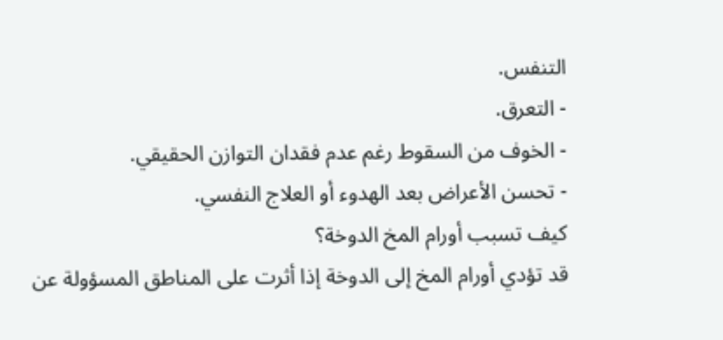التنفس.
- التعرق.
- الخوف من السقوط رغم عدم فقدان التوازن الحقيقي.
- تحسن الأعراض بعد الهدوء أو العلاج النفسي.
كيف تسبب أورام المخ الدوخة؟
قد تؤدي أورام المخ إلى الدوخة إذا أثرت على المناطق المسؤولة عن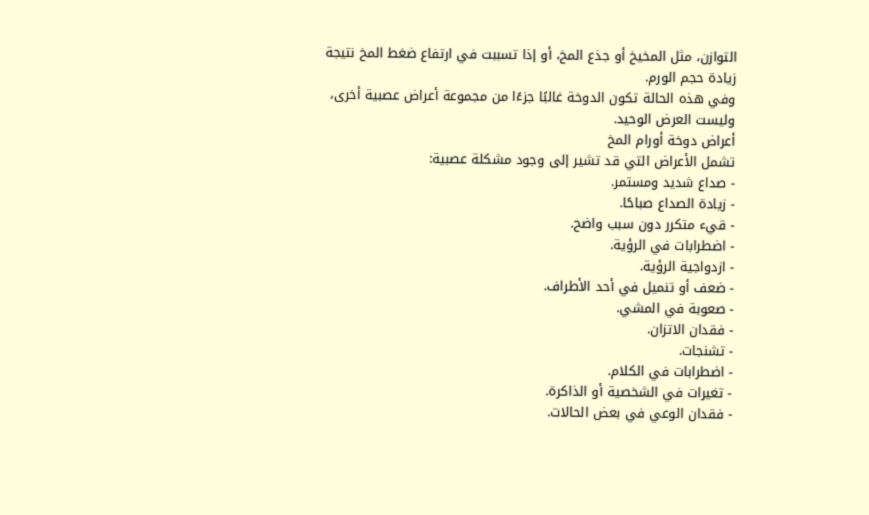التوازن، مثل المخيخ أو جذع المخ، أو إذا تسببت في ارتفاع ضغط المخ نتيجة زيادة حجم الورم.
وفي هذه الحالة تكون الدوخة غالبًا جزءًا من مجموعة أعراض عصبية أخرى، وليست العرض الوحيد.
أعراض دوخة أورام المخ
تشمل الأعراض التي قد تشير إلى وجود مشكلة عصبية:
- صداع شديد ومستمر.
- زيادة الصداع صباحًا.
- قيء متكرر دون سبب واضح.
- اضطرابات في الرؤية.
- ازدواجية الرؤية.
- ضعف أو تنميل في أحد الأطراف.
- صعوبة في المشي.
- فقدان الاتزان.
- تشنجات.
- اضطرابات في الكلام.
- تغيرات في الشخصية أو الذاكرة.
- فقدان الوعي في بعض الحالات.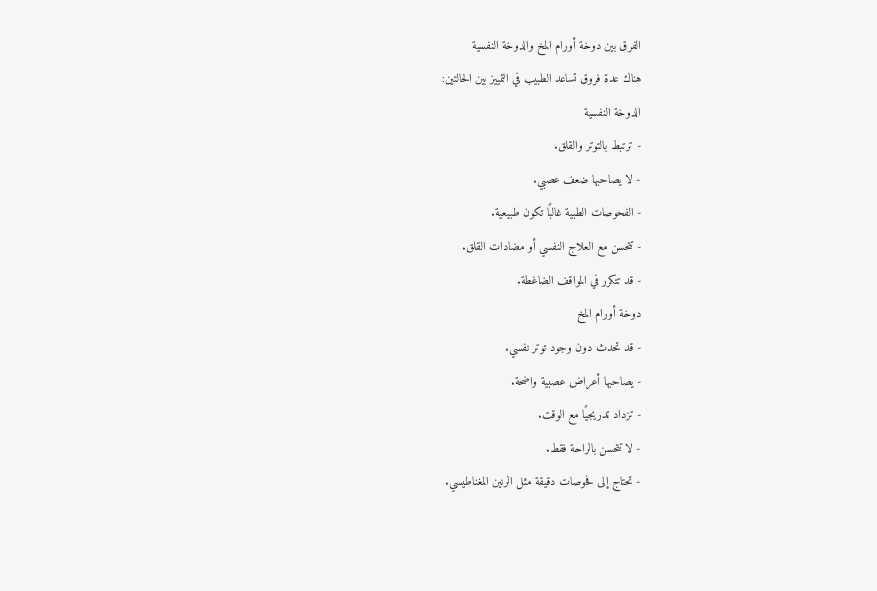الفرق بين دوخة أورام المخ والدوخة النفسية
هناك عدة فروق تساعد الطبيب في التمييز بين الحالتين:
الدوخة النفسية
- ترتبط بالتوتر والقلق.
- لا يصاحبها ضعف عصبي.
- الفحوصات الطبية غالبًا تكون طبيعية.
- تتحسن مع العلاج النفسي أو مضادات القلق.
- قد تتكرر في المواقف الضاغطة.
دوخة أورام المخ
- قد تحدث دون وجود توتر نفسي.
- يصاحبها أعراض عصبية واضحة.
- تزداد تدريجيًا مع الوقت.
- لا تتحسن بالراحة فقط.
- تحتاج إلى فحوصات دقيقة مثل الرنين المغناطيسي.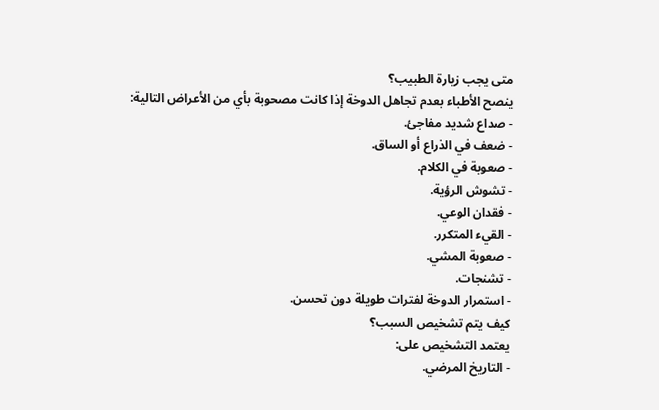متى يجب زيارة الطبيب؟
ينصح الأطباء بعدم تجاهل الدوخة إذا كانت مصحوبة بأي من الأعراض التالية:
- صداع شديد مفاجئ.
- ضعف في الذراع أو الساق.
- صعوبة في الكلام.
- تشوش الرؤية.
- فقدان الوعي.
- القيء المتكرر.
- صعوبة المشي.
- تشنجات.
- استمرار الدوخة لفترات طويلة دون تحسن.
كيف يتم تشخيص السبب؟
يعتمد التشخيص على:
- التاريخ المرضي.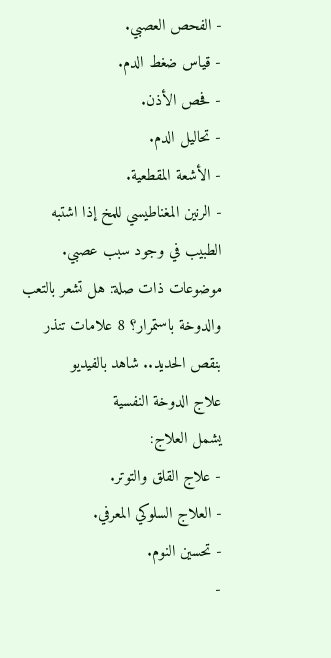- الفحص العصبي.
- قياس ضغط الدم.
- فحص الأذن.
- تحاليل الدم.
- الأشعة المقطعية.
- الرنين المغناطيسي للمخ إذا اشتبه الطبيب في وجود سبب عصبي.
موضوعات ذات صلة: هل تشعر بالتعب والدوخة باستمرار؟ 8 علامات تنذر بنقص الحديد.. شاهد بالفيديو
علاج الدوخة النفسية
يشمل العلاج:
- علاج القلق والتوتر.
- العلاج السلوكي المعرفي.
- تحسين النوم.
-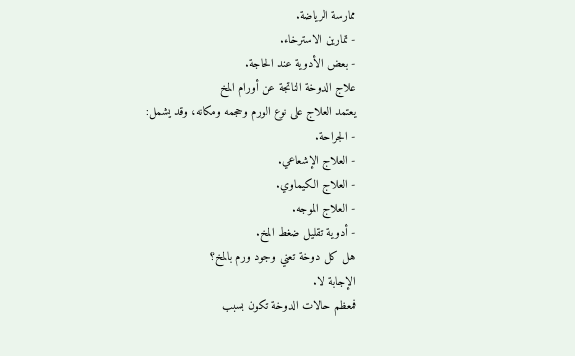ممارسة الرياضة.
- تمارين الاسترخاء.
- بعض الأدوية عند الحاجة.
علاج الدوخة الناتجة عن أورام المخ
يعتمد العلاج على نوع الورم وحجمه ومكانه، وقد يشمل:
- الجراحة.
- العلاج الإشعاعي.
- العلاج الكيماوي.
- العلاج الموجه.
- أدوية تقليل ضغط المخ.
هل كل دوخة تعني وجود ورم بالمخ؟
الإجابة لا.
فمعظم حالات الدوخة تكون بسبب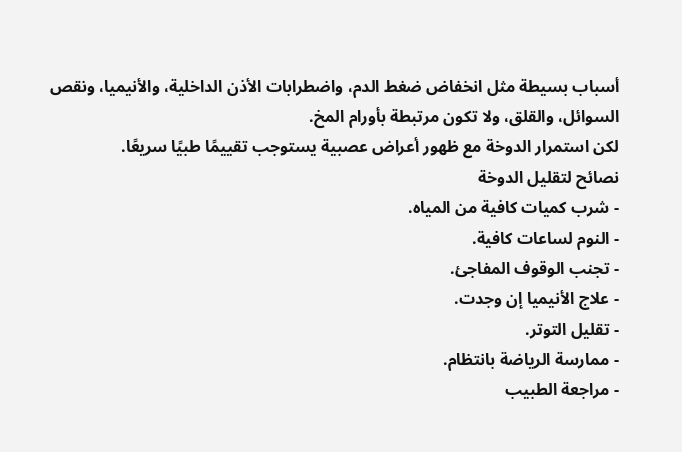أسباب بسيطة مثل انخفاض ضغط الدم، واضطرابات الأذن الداخلية، والأنيميا، ونقص السوائل، والقلق، ولا تكون مرتبطة بأورام المخ.
لكن استمرار الدوخة مع ظهور أعراض عصبية يستوجب تقييمًا طبيًا سريعًا.
نصائح لتقليل الدوخة
- شرب كميات كافية من المياه.
- النوم لساعات كافية.
- تجنب الوقوف المفاجئ.
- علاج الأنيميا إن وجدت.
- تقليل التوتر.
- ممارسة الرياضة بانتظام.
- مراجعة الطبيب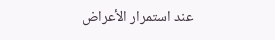عند استمرار الأعراض